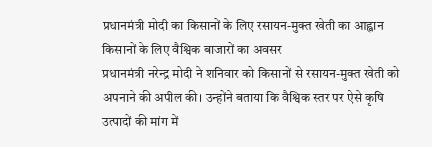प्रधानमंत्री मोदी का किसानों के लिए रसायन-मुक्त खेती का आह्वान
किसानों के लिए वैश्विक बाजारों का अवसर
प्रधानमंत्री नरेन्द्र मोदी ने शनिवार को किसानों से रसायन-मुक्त खेती को अपनाने की अपील की। उन्होंने बताया कि वैश्विक स्तर पर ऐसे कृषि उत्पादों की मांग में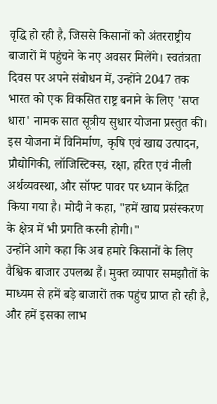वृद्धि हो रही है, जिससे किसानों को अंतरराष्ट्रीय बाजारों में पहुंचने के नए अवसर मिलेंगे। स्वतंत्रता दिवस पर अपने संबोधन में, उन्होंने 2047 तक भारत को एक विकसित राष्ट्र बनाने के लिए 'सप्त धारा' नामक सात सूत्रीय सुधार योजना प्रस्तुत की।
इस योजना में विनिर्माण, कृषि एवं खाद्य उत्पादन, प्रौद्योगिकी, लॉजिस्टिक्स, रक्षा, हरित एवं नीली अर्थव्यवस्था, और सॉफ्ट पावर पर ध्यान केंद्रित किया गया है। मोदी ने कहा, "हमें खाद्य प्रसंस्करण के क्षेत्र में भी प्रगति करनी होगी।"
उन्होंने आगे कहा कि अब हमारे किसानों के लिए वैश्विक बाजार उपलब्ध हैं। मुक्त व्यापार समझौतों के माध्यम से हमें बड़े बाजारों तक पहुंच प्राप्त हो रही है, और हमें इसका लाभ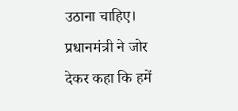उठाना चाहिए।
प्रधानमंत्री ने जोर देकर कहा कि हमें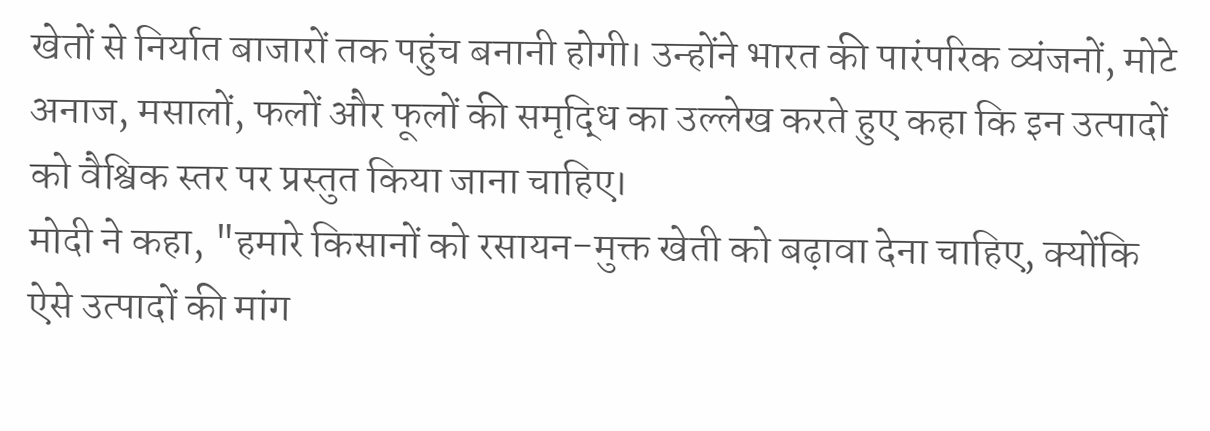खेतों से निर्यात बाजारों तक पहुंच बनानी होगी। उन्होंने भारत की पारंपरिक व्यंजनों, मोटे अनाज, मसालों, फलों और फूलों की समृद्धि का उल्लेख करते हुए कहा कि इन उत्पादों को वैश्विक स्तर पर प्रस्तुत किया जाना चाहिए।
मोदी ने कहा, "हमारे किसानों को रसायन-मुक्त खेती को बढ़ावा देना चाहिए, क्योंकि ऐसे उत्पादों की मांग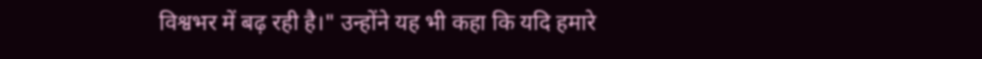विश्वभर में बढ़ रही है।" उन्होंने यह भी कहा कि यदि हमारे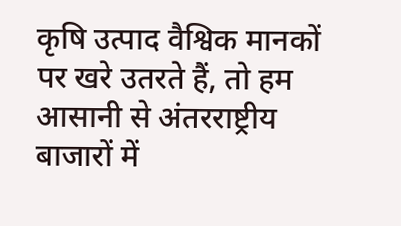कृषि उत्पाद वैश्विक मानकों पर खरे उतरते हैं, तो हम आसानी से अंतरराष्ट्रीय बाजारों में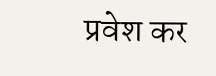प्रवेश कर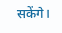सकेंगे।